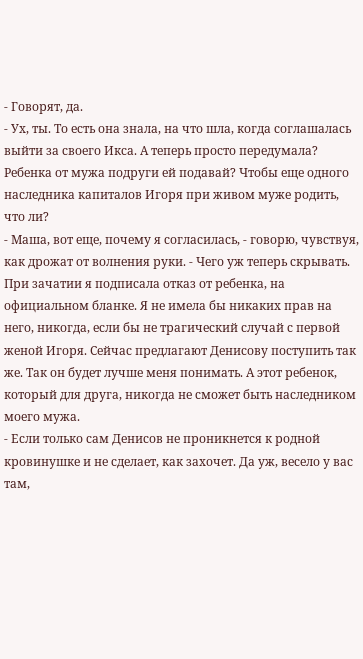- Говорят, да.
- Ух, ты. То есть она знала, на что шла, когда соглашалась выйти за своего Икса. А теперь просто передумала? Ребенка от мужа подруги ей подавай? Чтобы еще одного наследника капиталов Игоря при живом муже родить, что ли?
- Маша, вот еще, почему я согласилась, - говорю, чувствуя, как дрожат от волнения руки. - Чего уж теперь скрывать. При зачатии я подписала отказ от ребенка, на официальном бланке. Я не имела бы никаких прав на него, никогда, если бы не трагический случай с первой женой Игоря. Сейчас предлагают Денисову поступить так же. Так он будет лучше меня понимать. А этот ребенок, который для друга, никогда не сможет быть наследником моего мужа.
- Если только сам Денисов не проникнется к родной кровинушке и не сделает, как захочет. Да уж, весело у вас там,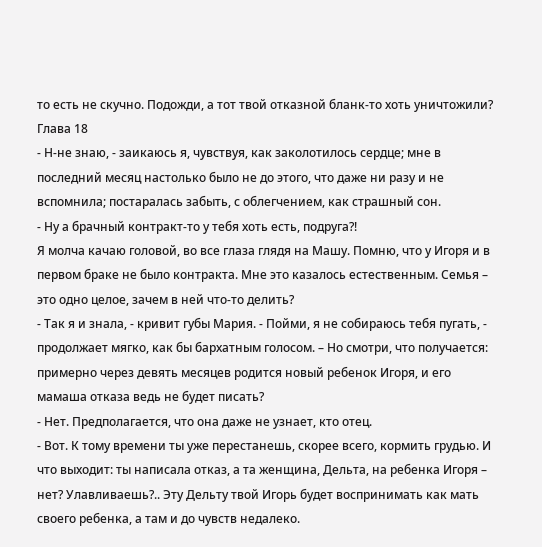то есть не скучно. Подожди, а тот твой отказной бланк-то хоть уничтожили?
Глава 18
- Н-не знаю, - заикаюсь я, чувствуя, как заколотилось сердце; мне в последний месяц настолько было не до этого, что даже ни разу и не вспомнила; постаралась забыть, с облегчением, как страшный сон.
- Ну а брачный контракт-то у тебя хоть есть, подруга?!
Я молча качаю головой, во все глаза глядя на Машу. Помню, что у Игоря и в первом браке не было контракта. Мне это казалось естественным. Семья – это одно целое, зачем в ней что-то делить?
- Так я и знала, - кривит губы Мария. - Пойми, я не собираюсь тебя пугать, - продолжает мягко, как бы бархатным голосом. – Но смотри, что получается: примерно через девять месяцев родится новый ребенок Игоря, и его мамаша отказа ведь не будет писать?
- Нет. Предполагается, что она даже не узнает, кто отец.
- Вот. К тому времени ты уже перестанешь, скорее всего, кормить грудью. И что выходит: ты написала отказ, а та женщина, Дельта, на ребенка Игоря – нет? Улавливаешь?.. Эту Дельту твой Игорь будет воспринимать как мать своего ребенка, а там и до чувств недалеко.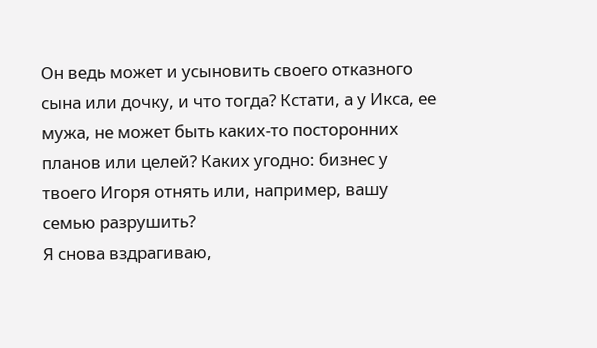Он ведь может и усыновить своего отказного сына или дочку, и что тогда? Кстати, а у Икса, ее мужа, не может быть каких-то посторонних планов или целей? Каких угодно: бизнес у твоего Игоря отнять или, например, вашу семью разрушить?
Я снова вздрагиваю,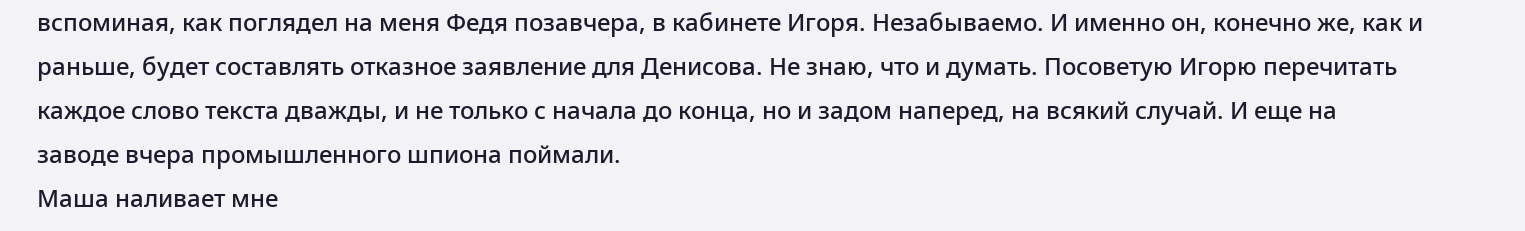вспоминая, как поглядел на меня Федя позавчера, в кабинете Игоря. Незабываемо. И именно он, конечно же, как и раньше, будет составлять отказное заявление для Денисова. Не знаю, что и думать. Посоветую Игорю перечитать каждое слово текста дважды, и не только с начала до конца, но и задом наперед, на всякий случай. И еще на заводе вчера промышленного шпиона поймали.
Маша наливает мне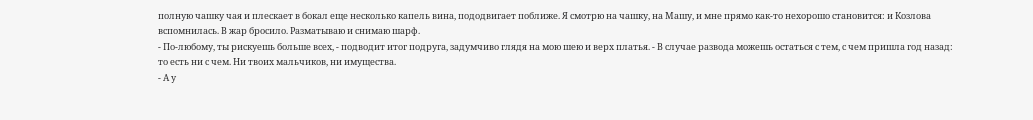полную чашку чая и плескает в бокал еще несколько капель вина, пододвигает поближе. Я смотрю на чашку, на Машу, и мне прямо как-то нехорошо становится: и Козлова вспомнилась. В жар бросило. Разматываю и снимаю шарф.
- По-любому, ты рискуешь больше всех, - подводит итог подруга, задумчиво глядя на мою шею и верх платья. - В случае развода можешь остаться с тем, с чем пришла год назад: то есть ни с чем. Ни твоих мальчиков, ни имущества.
- А у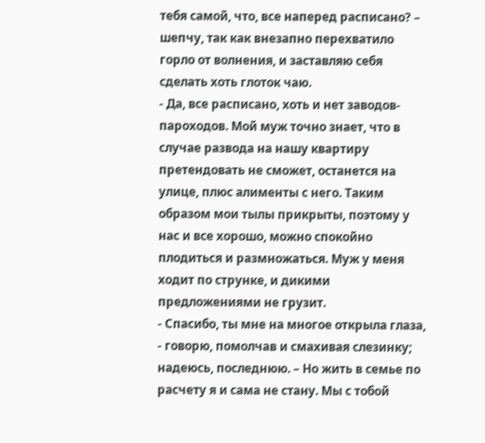тебя самой, что, все наперед расписано? – шепчу, так как внезапно перехватило горло от волнения, и заставляю себя сделать хоть глоток чаю.
- Да, все расписано, хоть и нет заводов-пароходов. Мой муж точно знает, что в случае развода на нашу квартиру претендовать не сможет, останется на улице, плюс алименты с него. Таким образом мои тылы прикрыты, поэтому у нас и все хорошо, можно спокойно плодиться и размножаться. Муж у меня ходит по струнке, и дикими предложениями не грузит.
- Спасибо, ты мне на многое открыла глаза, - говорю, помолчав и смахивая слезинку; надеюсь, последнюю. – Но жить в семье по расчету я и сама не стану. Мы с тобой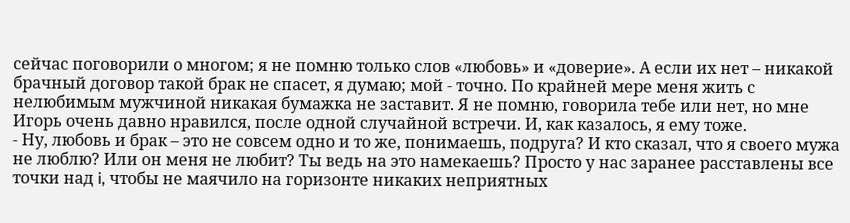сейчас поговорили о многом; я не помню только слов «любовь» и «доверие». А если их нет – никакой брачный договор такой брак не спасет, я думаю; мой - точно. По крайней мере меня жить с нелюбимым мужчиной никакая бумажка не заставит. Я не помню, говорила тебе или нет, но мне Игорь очень давно нравился, после одной случайной встречи. И, как казалось, я ему тоже.
- Ну, любовь и брак – это не совсем одно и то же, понимаешь, подруга? И кто сказал, что я своего мужа не люблю? Или он меня не любит? Ты ведь на это намекаешь? Просто у нас заранее расставлены все точки над i, чтобы не маячило на горизонте никаких неприятных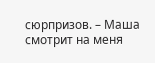сюрпризов. – Маша смотрит на меня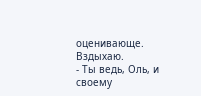оценивающе.
Вздыхаю.
- Ты ведь, Оль, и своему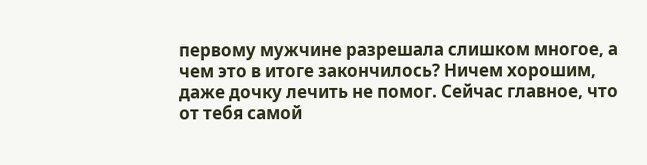первому мужчине разрешала слишком многое, а чем это в итоге закончилось? Ничем хорошим, даже дочку лечить не помог. Сейчас главное, что от тебя самой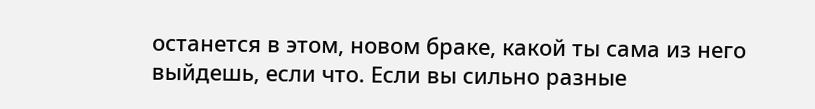останется в этом, новом браке, какой ты сама из него выйдешь, если что. Если вы сильно разные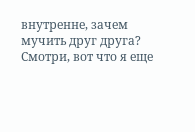внутренне, зачем мучить друг друга? Смотри, вот что я еще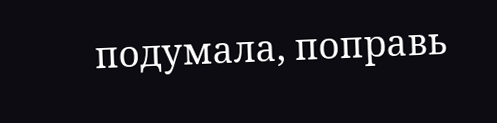подумала, поправь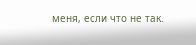меня, если что не так.